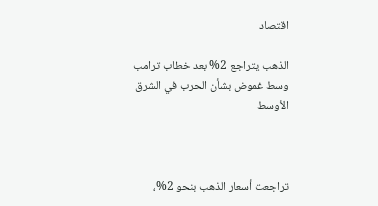اقتصاد

الذهب يتراجع 2% بعد خطاب ترامب وسط غموض بشأن الحرب في الشرق الأوسط



تراجعت أسعار الذهب بنحو 2%،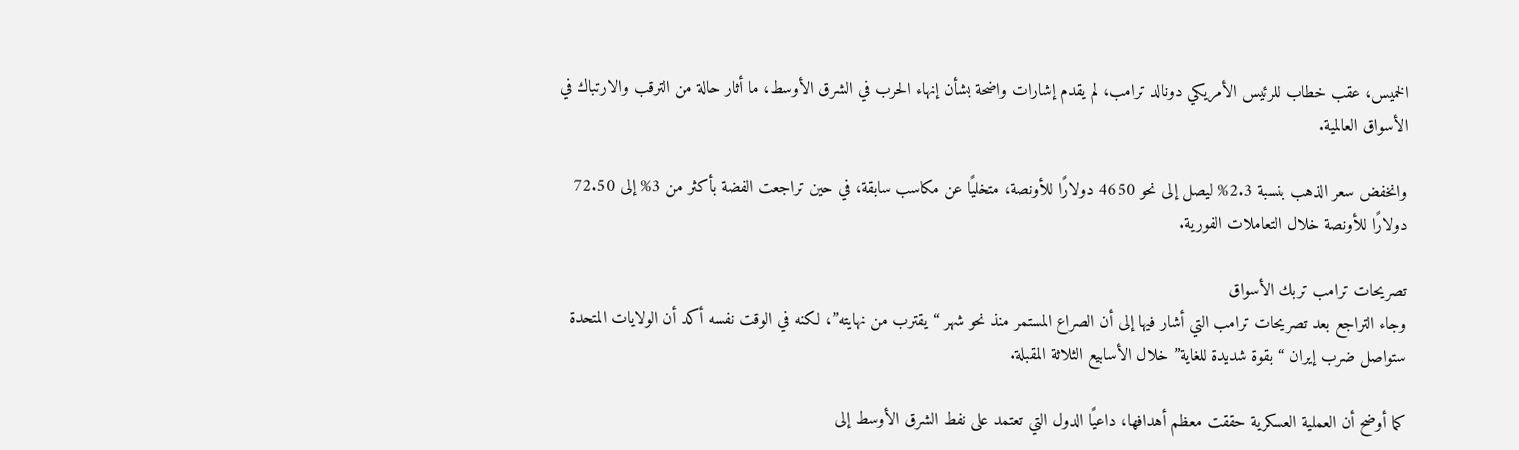الخميس، عقب خطاب للرئيس الأمريكي دونالد ترامب، لم يقدم إشارات واضحة بشأن إنهاء الحرب في الشرق الأوسط، ما أثار حالة من الترقب والارتباك في الأسواق العالمية.

وانخفض سعر الذهب بنسبة 2.3% ليصل إلى نحو 4650 دولارًا للأونصة، متخليًا عن مكاسب سابقة، في حين تراجعت الفضة بأكثر من 3% إلى 72.50 دولارًا للأونصة خلال التعاملات الفورية.

تصريحات ترامب تربك الأسواق
وجاء التراجع بعد تصريحات ترامب التي أشار فيها إلى أن الصراع المستمر منذ نحو شهر “يقترب من نهايته”، لكنه في الوقت نفسه أكد أن الولايات المتحدة ستواصل ضرب إيران “بقوة شديدة للغاية” خلال الأسابيع الثلاثة المقبلة.

كما أوضح أن العملية العسكرية حققت معظم أهدافها، داعيًا الدول التي تعتمد على نفط الشرق الأوسط إلى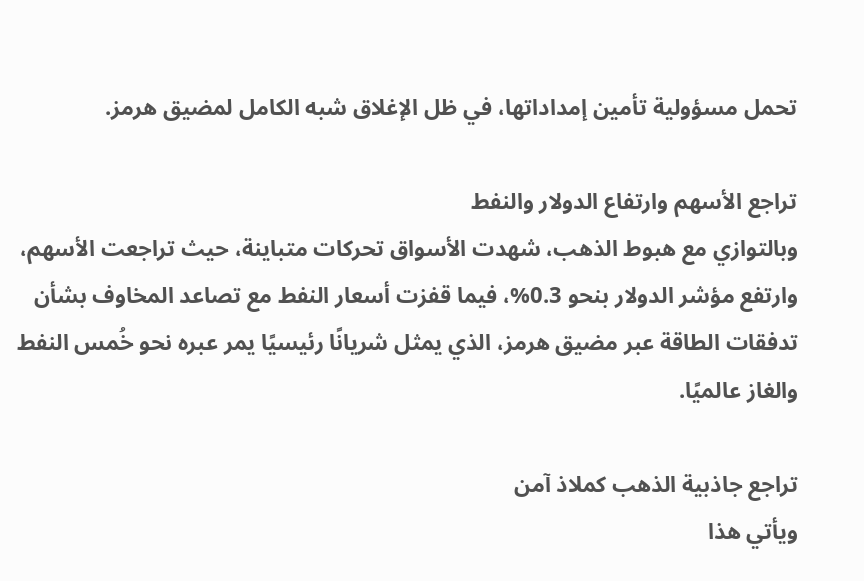تحمل مسؤولية تأمين إمداداتها، في ظل الإغلاق شبه الكامل لمضيق هرمز.

تراجع الأسهم وارتفاع الدولار والنفط
وبالتوازي مع هبوط الذهب، شهدت الأسواق تحركات متباينة، حيث تراجعت الأسهم، وارتفع مؤشر الدولار بنحو 0.3%، فيما قفزت أسعار النفط مع تصاعد المخاوف بشأن تدفقات الطاقة عبر مضيق هرمز، الذي يمثل شريانًا رئيسيًا يمر عبره نحو خُمس النفط والغاز عالميًا.

تراجع جاذبية الذهب كملاذ آمن
ويأتي هذا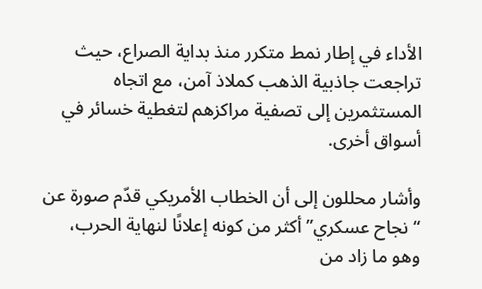الأداء في إطار نمط متكرر منذ بداية الصراع، حيث تراجعت جاذبية الذهب كملاذ آمن، مع اتجاه المستثمرين إلى تصفية مراكزهم لتغطية خسائر في أسواق أخرى.

وأشار محللون إلى أن الخطاب الأمريكي قدّم صورة عن “نجاح عسكري” أكثر من كونه إعلانًا لنهاية الحرب، وهو ما زاد من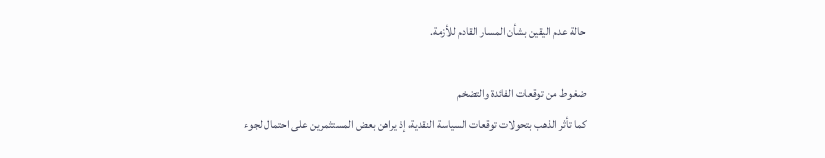حالة عدم اليقين بشأن المسار القادم للأزمة.

ضغوط من توقعات الفائدة والتضخم
كما تأثر الذهب بتحولات توقعات السياسة النقدية، إذ يراهن بعض المستثمرين على احتمال لجوء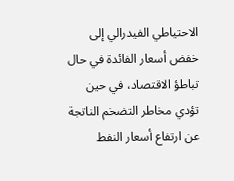الاحتياطي الفيدرالي إلى خفض أسعار الفائدة في حال تباطؤ الاقتصاد، في حين تؤدي مخاطر التضخم الناتجة عن ارتفاع أسعار النفط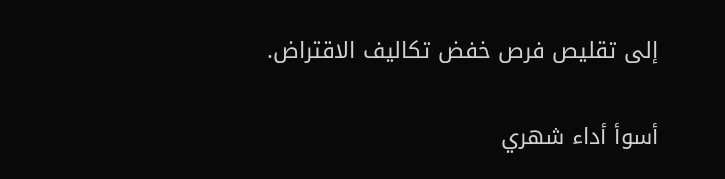إلى تقليص فرص خفض تكاليف الاقتراض.

أسوأ أداء شهري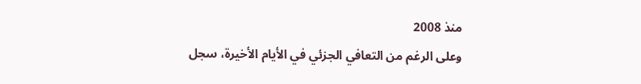منذ 2008
وعلى الرغم من التعافي الجزئي في الأيام الأخيرة، سجل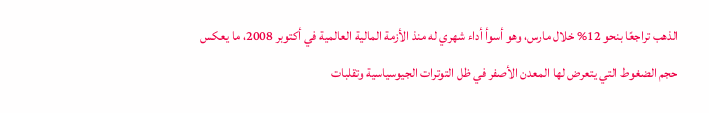الذهب تراجعًا بنحو 12% خلال مارس، وهو أسوأ أداء شهري له منذ الأزمة المالية العالمية في أكتوبر 2008، ما يعكس حجم الضغوط التي يتعرض لها المعدن الأصفر في ظل التوترات الجيوسياسية وتقلبات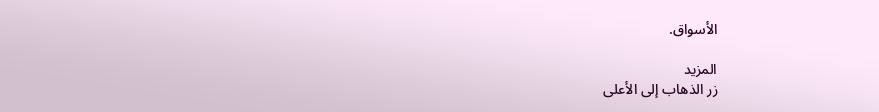الأسواق.

المزيد
زر الذهاب إلى الأعلى